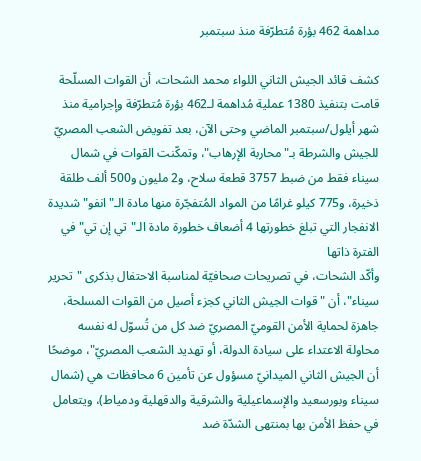مداهمة 462 بؤرة مُتطرّفة منذ سبتمبر

كشف قائد الجيش الثاني اللواء محمد الشحات، أن القوات المسلّحة قامت بتنفيذ 1380 عملية مُداهمة لـ462 بؤرة مُتطرّفة وإجرامية منذ شهر أيلول/سبتمبر الماضي وحتى الآن، بعد تفويض الشعب المصريّ للجيش والشرطة بـ"محاربة الإرهاب"، وتمكّنت القوات في شمال سيناء فقط من ضبط 3757 قطعة سلاح، و2 مليون و500 ألف طلقة ذخيرة، و775 كيلو غرامًا من المواد المُتفجّرة منها مادة الـ"انفو" شديدة الانفجار التي تبلغ خطورتها 4 أضعاف خطورة مادة الـ"تي إن تي" في الفترة ذاتها
وأكّد الشحات، في تصريحات صحافيّة لمناسبة الاحتفال بذكرى "تحرير سيناء"، أن "قوات الجيش الثاني كجزء أصيل من القوات المسلحة، جاهزة لحماية الأمن القوميّ المصريّ ضد كل من تُسوّل له نفسه محاولة الاعتداء على سيادة الدولة، أو تهديد الشعب المصريّ"، موضحًا أن الجيش الثاني الميدانيّ مسؤول عن تأمين 6 محافظات هي (شمال سيناء وبورسعيد والإسماعيلية والشرقية والدقهلية ودمياط)، ويتعامل في حفظ الأمن بها بمنتهى الشدّة ضد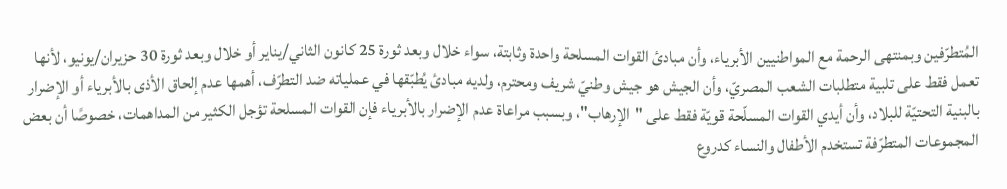المُتطرّفين وبمنتهى الرحمة مع المواطنيين الأبرياء، وأن مبادئ القوات المسلحة واحدة وثابتة، سواء خلال وبعد ثورة 25 كانون الثاني/يناير أو خلال وبعد ثورة 30 حزيران/يونيو، لأنها تعمل فقط على تلبية متطلبات الشعب المصريّ، وأن الجيش هو جيش وطنيّ شريف ومحترم، ولديه مبادئ يُطبّقها في عملياته ضد التطرّف، أهمها عدم إلحاق الأذى بالأبرياء أو الإضرار بالبنية التحتيّة للبلاد، وأن أيدي القوات المسلّحة قويّة فقط على "الإرهاب"، وبسبب مراعاة عدم الإضرار بالأبرياء فإن القوات المسلحة تؤجل الكثير من المداهمات، خصوصًا أن بعض المجموعات المتطرّفة تستخدم الأطفال والنساء كدروع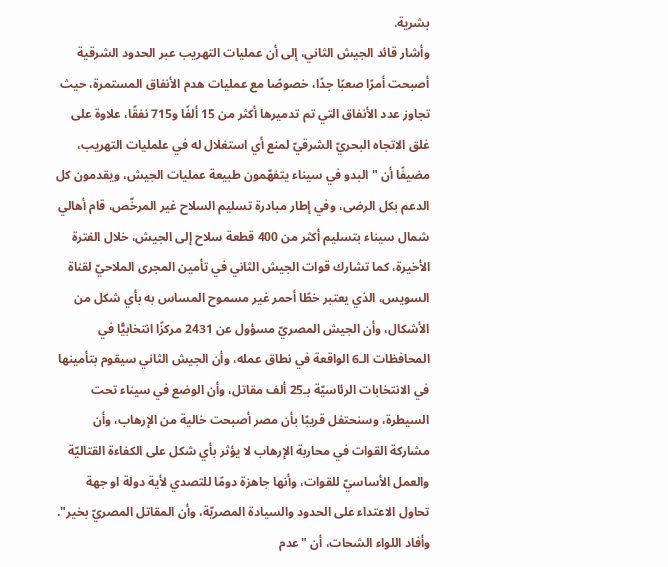بشرية.
وأشار قائد الجيش الثاني، إلى أن عمليات التهريب عبر الحدود الشرقية أصبحت أمرًا صعبًا جدًا، خصوصًا مع عمليات هدم الأنفاق المستمرة، حيث تجاوز عدد الأنفاق التي تم تدميرها أكثر من 15 ألفًا و715 نفقًا، علاوة على غلق الاتجاه البحريّ الشرقيّ لمنع أي استغلال له في علمليات التهريب، مضيفًا أن "البدو في سيناء يتفهّمون طبيعة عمليات الجيش، ويقدمون كل الدعم بكل الرضى، وفي إطار مبادرة تسليم السلاح غير المرخّص، قام أهالي شمال سيناء بتسليم أكثر من 400 قطعة سلاح إلى الجيش، خلال الفترة الأخيرة، كما تشارك قوات الجيش الثاني في تأمين المجرى الملاحيّ لقناة السويس، الذي يعتبر خطًا أحمر غير مسموح المساس به بأي شكل من الأشكال، وأن الجيش المصريّ مسؤول عن 2431 مركزًا انتخابيًّا في المحافظات الـ6 الواقعة في نطاق عمله، وأن الجيش الثاني سيقوم بتأمينها في الانتخابات الرئاسيّة بـ25 ألف مقاتل، وأن الوضع في سيناء تحت السيطرة، وسنحتفل قريبًا بأن مصر أصبحت خالية من الإرهاب، وأن مشاركة القوات في محاربة الإرهاب لا يؤثر بأي شكل على الكفاءة القتاليّة والعمل الأساسيّ للقوات، وأنها جاهزة دومًا للتصدي لأية دولة او جهة تحاول الاعتداء على الحدود والسيادة المصريّة، وأن المقاتل المصريّ بخير".
وأفاد اللواء الشحات، أن "عدم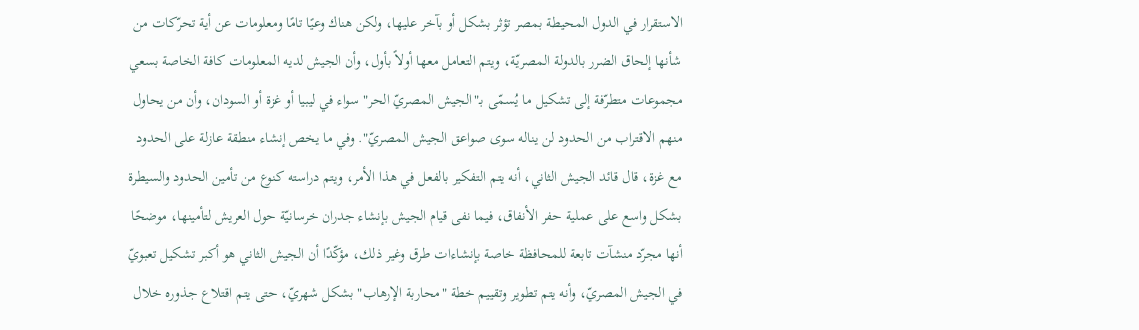الاستقرار في الدول المحيطة بمصر تؤثر بشكل أو بآخر عليها، ولكن هناك وعيًا تامًا ومعلومات عن أية تحرّكات من شأنها إلحاق الضرر بالدولة المصريّة، ويتم التعامل معها أولاً بأول، وأن الجيش لديه المعلومات كافة الخاصة بسعي مجموعات متطرّفة إلى تشكيل ما يُسمّى بـ"الجيش المصريّ الحر" سواء في ليبيا أو غزة أو السودان، وأن من يحاول منهم الاقتراب من الحدود لن يناله سوى صواعق الجيش المصريّ". وفي ما يخص إنشاء منطقة عازلة على الحدود مع غزة، قال قائد الجيش الثاني، أنه يتم التفكير بالفعل في هذا الأمر، ويتم دراسته كنوع من تأمين الحدود والسيطرة بشكل واسع على عملية حفر الأنفاق، فيما نفى قيام الجيش بإنشاء جدران خرسانيّة حول العريش لتأمينها، موضحًا أنها مجرّد منشآت تابعة للمحافظة خاصة بإنشاءات طرق وغير ذلك، مؤكّدًا أن الجيش الثاني هو أكبر تشكيل تعبويّ في الجيش المصريّ، وأنه يتم تطوير وتقييم خطة "محاربة الإرهاب" بشكل شهريّ، حتى يتم اقتلاع جذوره خلال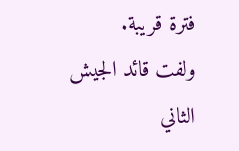فترة قريبة.
ولفت قائد الجيش الثاني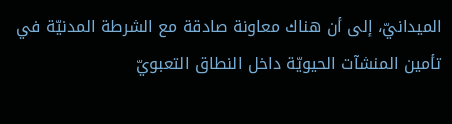الميدانيّ، إلى أن هناك معاونة صادقة مع الشرطة المدنيّة في تأمين المنشآت الحيويّة داخل النطاق التعبويّ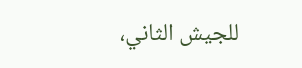للجيش الثاني،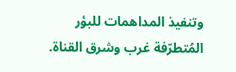وتنفيذ المداهمات للبؤر المُتطرّفة غرب وشرق القناة.